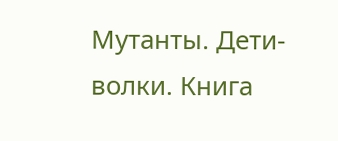Мутанты. Дети-волки. Книга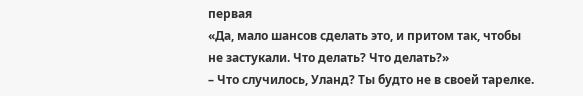первая
«Да, мало шансов сделать это, и притом так, чтобы не застукали. Что делать? Что делать?»
– Что случилось, Уланд? Ты будто не в своей тарелке.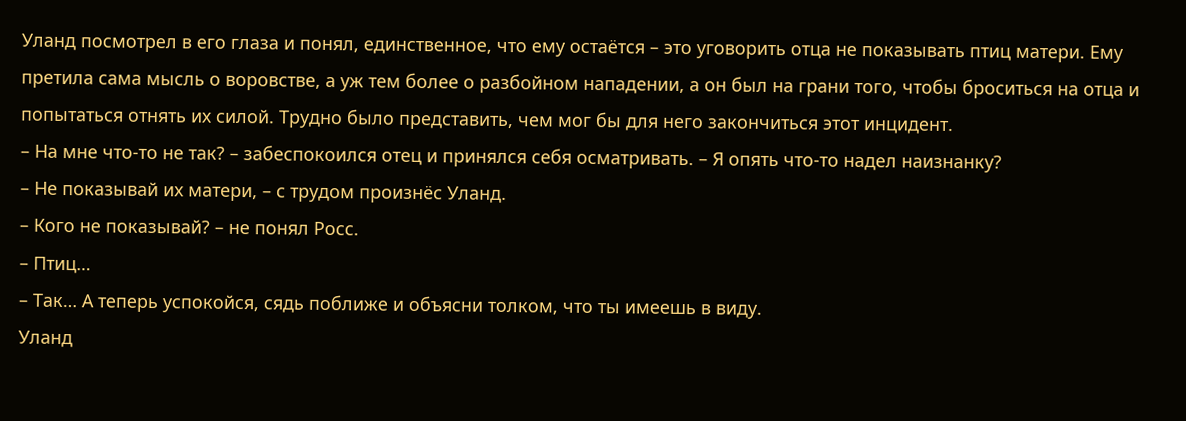Уланд посмотрел в его глаза и понял, единственное, что ему остаётся – это уговорить отца не показывать птиц матери. Ему претила сама мысль о воровстве, а уж тем более о разбойном нападении, а он был на грани того, чтобы броситься на отца и попытаться отнять их силой. Трудно было представить, чем мог бы для него закончиться этот инцидент.
– На мне что‑то не так? – забеспокоился отец и принялся себя осматривать. – Я опять что‑то надел наизнанку?
– Не показывай их матери, – с трудом произнёс Уланд.
– Кого не показывай? – не понял Росс.
– Птиц…
– Так… А теперь успокойся, сядь поближе и объясни толком, что ты имеешь в виду.
Уланд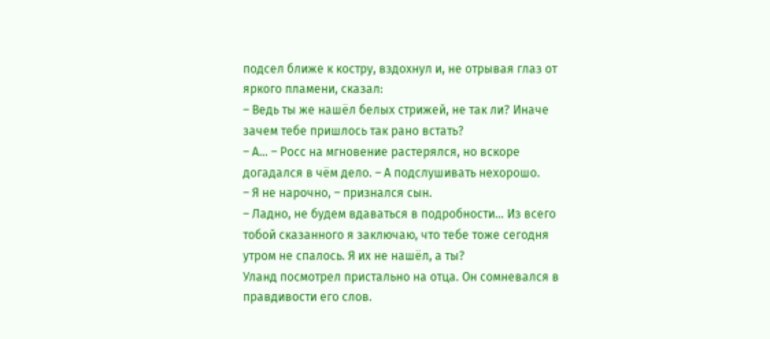подсел ближе к костру, вздохнул и, не отрывая глаз от яркого пламени, сказал:
– Ведь ты же нашёл белых стрижей, не так ли? Иначе зачем тебе пришлось так рано встать?
– А… – Росс на мгновение растерялся, но вскоре догадался в чём дело. – А подслушивать нехорошо.
– Я не нарочно, – признался сын.
– Ладно, не будем вдаваться в подробности… Из всего тобой сказанного я заключаю, что тебе тоже сегодня утром не спалось. Я их не нашёл, а ты?
Уланд посмотрел пристально на отца. Он сомневался в правдивости его слов.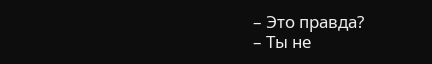– Это правда?
– Ты не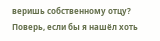веришь собственному отцу? Поверь, если бы я нашёл хоть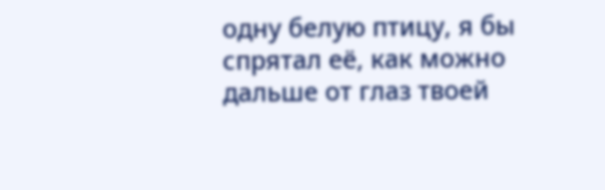одну белую птицу, я бы спрятал её, как можно дальше от глаз твоей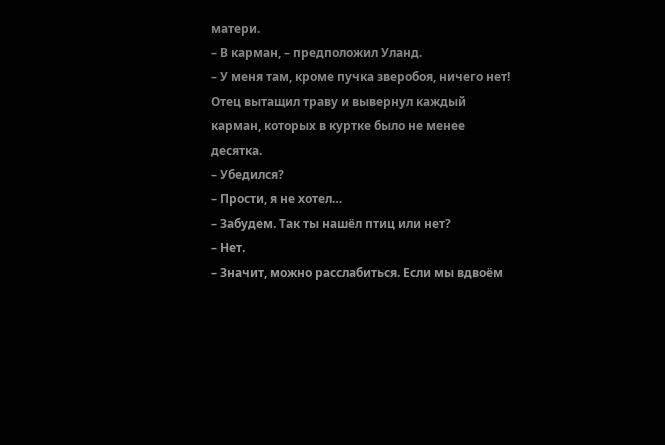матери.
– В карман, – предположил Уланд.
– У меня там, кроме пучка зверобоя, ничего нет!
Отец вытащил траву и вывернул каждый карман, которых в куртке было не менее десятка.
– Убедился?
– Прости, я не хотел…
– Забудем. Так ты нашёл птиц или нет?
– Нет.
– Значит, можно расслабиться. Если мы вдвоём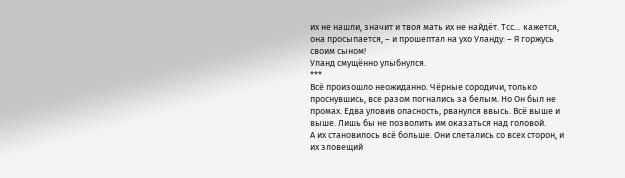их не нашли, значит и твоя мать их не найдёт. Тсс… кажется, она просыпается, – и прошептал на ухо Уланду: – Я горжусь своим сыном!
Уланд смущённо улыбнулся.
***
Всё произошло неожиданно. Чёрные сородичи, только проснувшись, все разом погнались за белым. Но Он был не промах. Едва уловив опасность, рванулся ввысь. Всё выше и выше. Лишь бы не позволить им оказаться над головой.
А их становилось всё больше. Они слетались со всех сторон, и их зловещий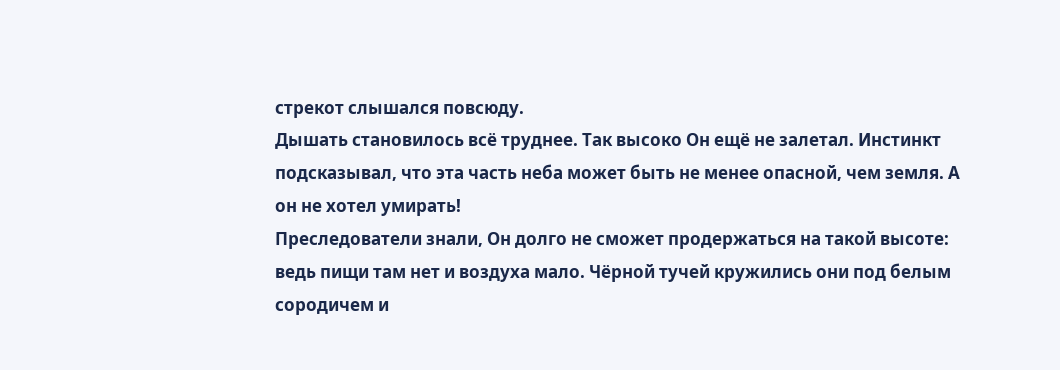стрекот слышался повсюду.
Дышать становилось всё труднее. Так высоко Он ещё не залетал. Инстинкт подсказывал, что эта часть неба может быть не менее опасной, чем земля. А он не хотел умирать!
Преследователи знали, Он долго не сможет продержаться на такой высоте: ведь пищи там нет и воздуха мало. Чёрной тучей кружились они под белым сородичем и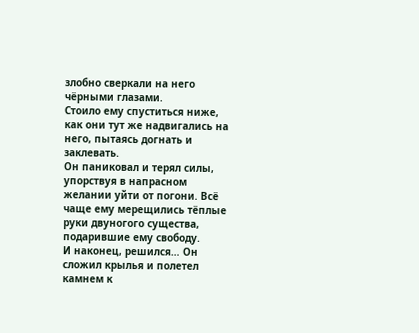злобно сверкали на него чёрными глазами.
Стоило ему спуститься ниже, как они тут же надвигались на него, пытаясь догнать и заклевать.
Он паниковал и терял силы, упорствуя в напрасном желании уйти от погони. Всё чаще ему мерещились тёплые руки двуногого существа, подарившие ему свободу.
И наконец, решился… Он сложил крылья и полетел камнем к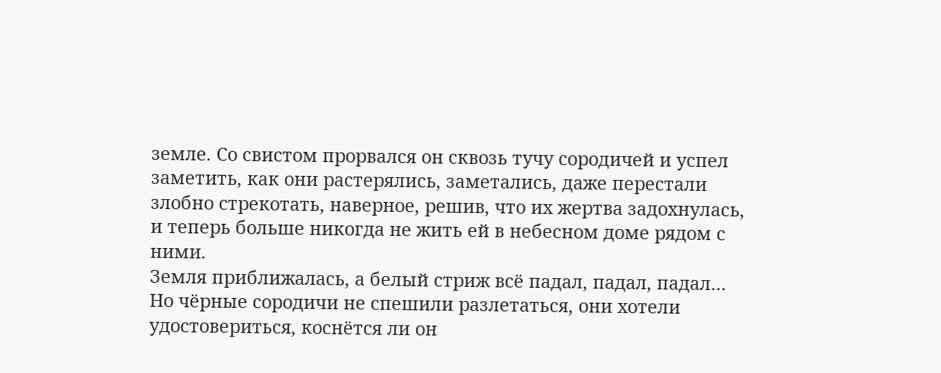земле. Со свистом прорвался он сквозь тучу сородичей и успел заметить, как они растерялись, заметались, даже перестали злобно стрекотать, наверное, решив, что их жертва задохнулась, и теперь больше никогда не жить ей в небесном доме рядом с ними.
Земля приближалась, а белый стриж всё падал, падал, падал… Но чёрные сородичи не спешили разлетаться, они хотели удостовериться, коснётся ли он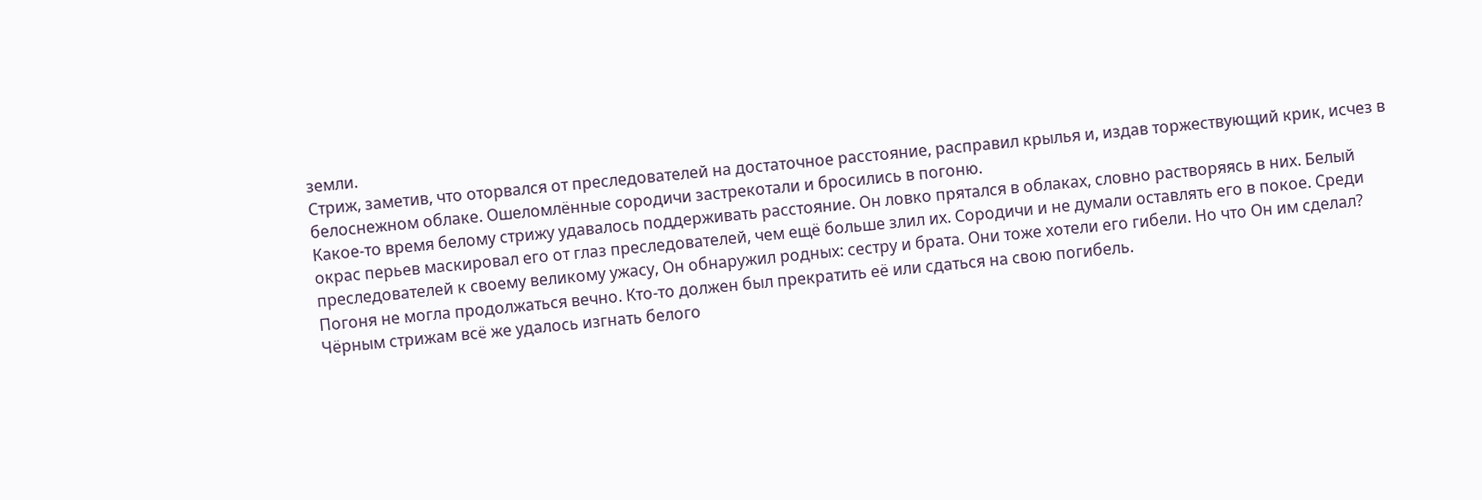земли.
Стриж, заметив, что оторвался от преследователей на достаточное расстояние, расправил крылья и, издав торжествующий крик, исчез в белоснежном облаке. Ошеломлённые сородичи застрекотали и бросились в погоню.
Какое‑то время белому стрижу удавалось поддерживать расстояние. Он ловко прятался в облаках, словно растворяясь в них. Белый окрас перьев маскировал его от глаз преследователей, чем ещё больше злил их. Сородичи и не думали оставлять его в покое. Среди преследователей к своему великому ужасу, Он обнаружил родных: сестру и брата. Они тоже хотели его гибели. Но что Он им сделал?
Погоня не могла продолжаться вечно. Кто‑то должен был прекратить её или сдаться на свою погибель.
Чёрным стрижам всё же удалось изгнать белого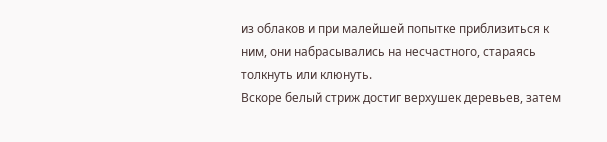из облаков и при малейшей попытке приблизиться к ним, они набрасывались на несчастного, стараясь толкнуть или клюнуть.
Вскоре белый стриж достиг верхушек деревьев, затем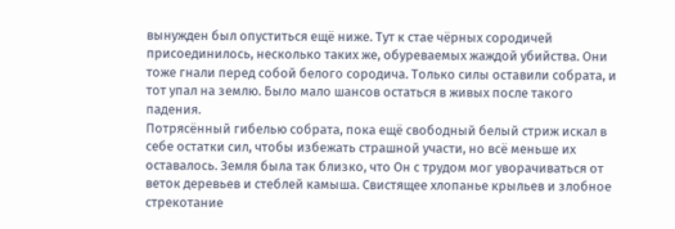вынужден был опуститься ещё ниже. Тут к стае чёрных сородичей присоединилось, несколько таких же, обуреваемых жаждой убийства. Они тоже гнали перед собой белого сородича. Только силы оставили собрата, и тот упал на землю. Было мало шансов остаться в живых после такого падения.
Потрясённый гибелью собрата, пока ещё свободный белый стриж искал в себе остатки сил, чтобы избежать страшной участи, но всё меньше их оставалось. Земля была так близко, что Он с трудом мог уворачиваться от веток деревьев и стеблей камыша. Свистящее хлопанье крыльев и злобное стрекотание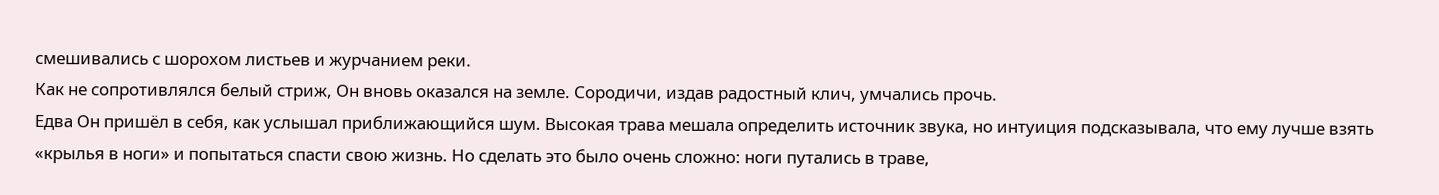смешивались с шорохом листьев и журчанием реки.
Как не сопротивлялся белый стриж, Он вновь оказался на земле. Сородичи, издав радостный клич, умчались прочь.
Едва Он пришёл в себя, как услышал приближающийся шум. Высокая трава мешала определить источник звука, но интуиция подсказывала, что ему лучше взять «крылья в ноги» и попытаться спасти свою жизнь. Но сделать это было очень сложно: ноги путались в траве,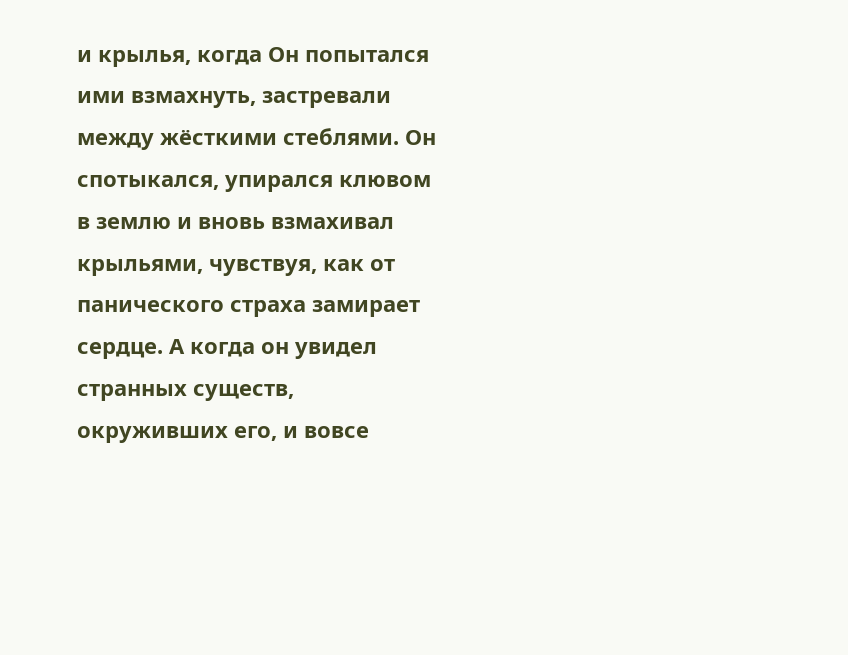и крылья, когда Он попытался ими взмахнуть, застревали между жёсткими стеблями. Он спотыкался, упирался клювом в землю и вновь взмахивал крыльями, чувствуя, как от панического страха замирает сердце. А когда он увидел странных существ, окруживших его, и вовсе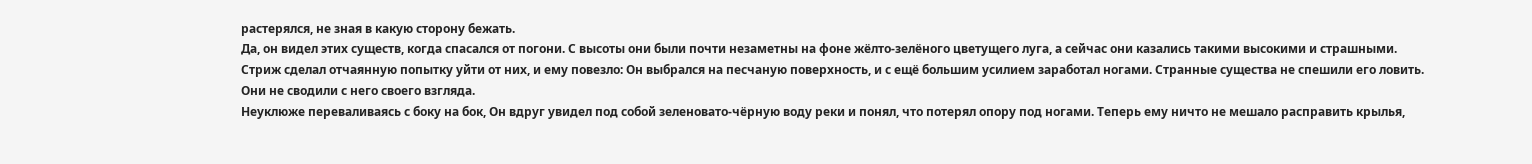растерялся, не зная в какую сторону бежать.
Да, он видел этих существ, когда спасался от погони. С высоты они были почти незаметны на фоне жёлто‑зелёного цветущего луга, а сейчас они казались такими высокими и страшными.
Стриж сделал отчаянную попытку уйти от них, и ему повезло: Он выбрался на песчаную поверхность, и с ещё большим усилием заработал ногами. Странные существа не спешили его ловить. Они не сводили с него своего взгляда.
Неуклюже переваливаясь с боку на бок, Он вдруг увидел под собой зеленовато‑чёрную воду реки и понял, что потерял опору под ногами. Теперь ему ничто не мешало расправить крылья,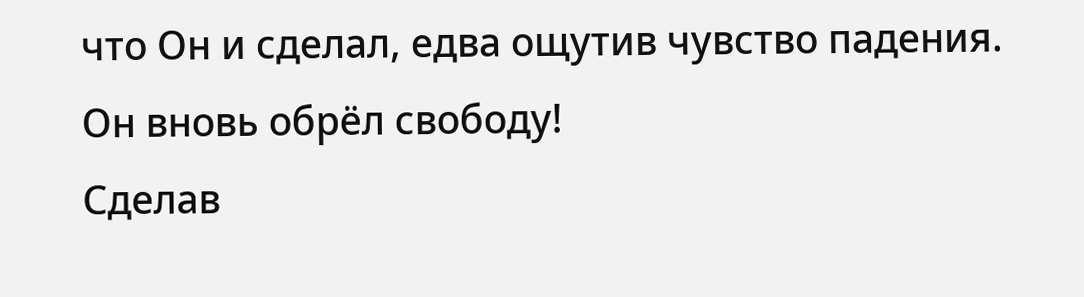что Он и сделал, едва ощутив чувство падения. Он вновь обрёл свободу!
Сделав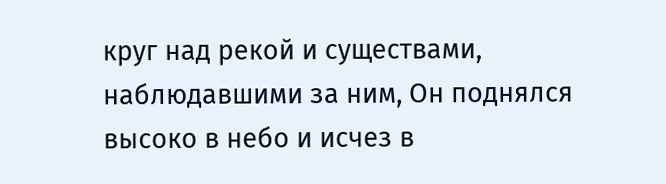круг над рекой и существами, наблюдавшими за ним, Он поднялся высоко в небо и исчез в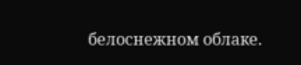белоснежном облаке.